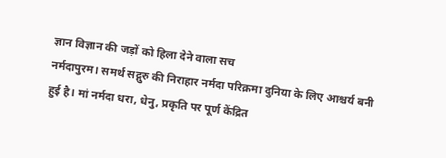ज्ञान विज्ञान की जड़ों को हिला देने वाला सच
नर्मदापुरम। समर्थ सद्गुरु की निराहार नर्मदा परिक्रमा दुनिया के लिए आश्चर्य बनी हुई है। मां नर्मदा धरा, धेनु, प्रकृति पर पूर्ण केंद्रित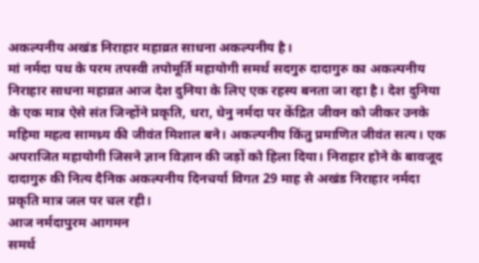अकल्पनीय अखंड निराहार महाव्रत साधना अकल्पनीय है।
मां नर्मदा पथ के परम तपस्वी तपोमूर्ति महायोगी समर्थ सदगुरु दादागुरु का अकल्पनीय निराहार साधना महाव्रत आज देश दुनिया के लिए एक रहस्य बनता जा रहा है। देश दुनिया के एक मात्र ऐसे संत जिन्होंने प्रकृति, धरा, धेनु नर्मदा पर केंद्रित जीवन को जीकर उनके महिमा महत्व सामथ्र्य की जीवंत मिशाल बने। अकल्पनीय किंतु प्रमाणित जीवंत सत्य। एक अपराजित महायोगी जिसने ज्ञान विज्ञान की जड़ों को हिला दिया। निराहार होने के बावजूद दादागुरु की नित्य दैनिक अकल्पनीय दिनचर्या विगत 29 माह से अखंड निराहार नर्मदा प्रकृति मात्र जल पर चल रही।
आज नर्मदापुरम आगमन
समर्थ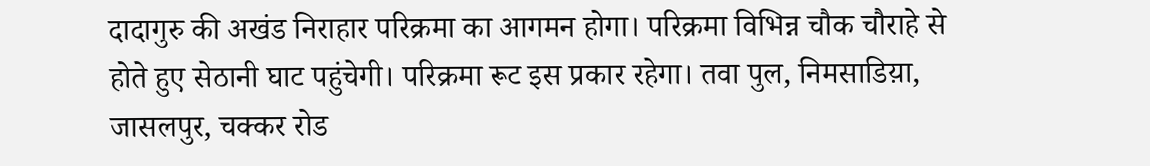दादागुरु की अखंड निराहार परिक्रमा का आगमन होगा। परिक्रमा विभिन्न चौक चौराहे से होते हुए सेठानी घाट पहुंचेगी। परिक्रमा रूट इस प्रकार रहेगा। तवा पुल, निमसाडिय़ा, जासलपुर, चक्कर रोड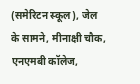(समेरिटन स्कूल), जेल के सामने, मीनाक्षी चौक, एनएमबी कॉलेज,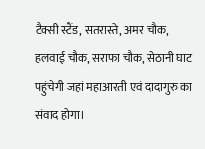टैक्सी स्टैंड, सतरास्ते, अमर चौक, हलवाई चौक, सराफा चौक, सेठानी घाट पहुंचेगी जहां महाआरती एवं दादागुरु का संवाद होगा।